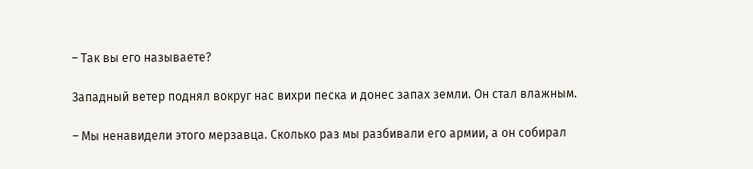– Так вы его называете?

Западный ветер поднял вокруг нас вихри песка и донес запах земли. Он стал влажным.

– Мы ненавидели этого мерзавца. Сколько раз мы разбивали его армии, а он собирал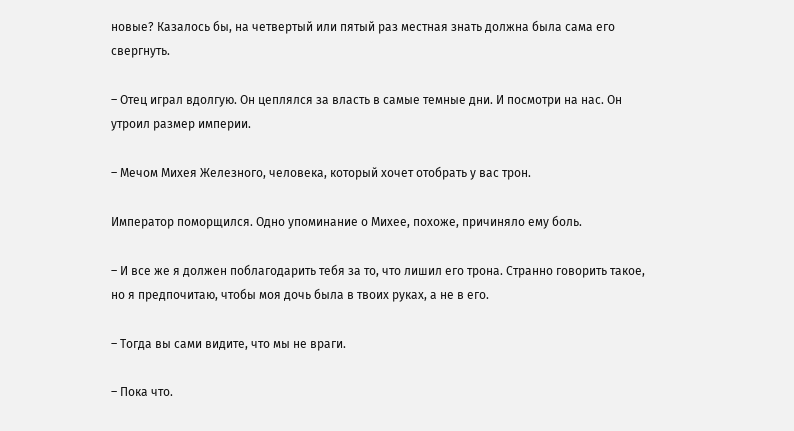новые? Казалось бы, на четвертый или пятый раз местная знать должна была сама его свергнуть.

– Отец играл вдолгую. Он цеплялся за власть в самые темные дни. И посмотри на нас. Он утроил размер империи.

– Мечом Михея Железного, человека, который хочет отобрать у вас трон.

Император поморщился. Одно упоминание о Михее, похоже, причиняло ему боль.

– И все же я должен поблагодарить тебя за то, что лишил его трона. Странно говорить такое, но я предпочитаю, чтобы моя дочь была в твоих руках, а не в его.

– Тогда вы сами видите, что мы не враги.

– Пока что.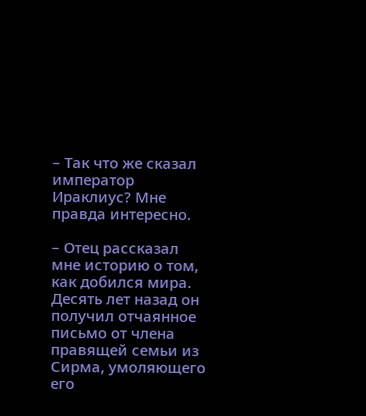– Так что же сказал император Ираклиус? Мне правда интересно.

– Отец рассказал мне историю о том, как добился мира. Десять лет назад он получил отчаянное письмо от члена правящей семьи из Сирма, умоляющего его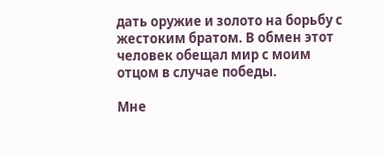дать оружие и золото на борьбу с жестоким братом. В обмен этот человек обещал мир с моим отцом в случае победы.

Мне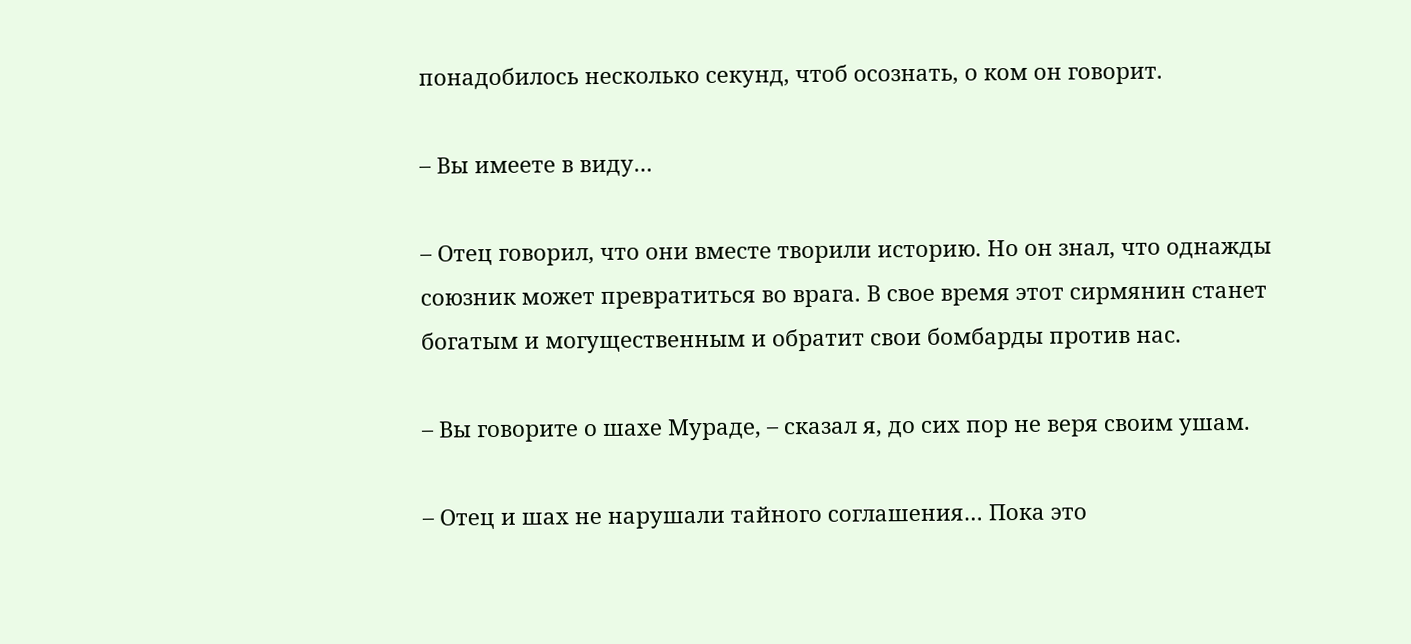понадобилось несколько секунд, чтоб осознать, о ком он говорит.

– Вы имеете в виду…

– Отец говорил, что они вместе творили историю. Но он знал, что однажды союзник может превратиться во врага. В свое время этот сирмянин станет богатым и могущественным и обратит свои бомбарды против нас.

– Вы говорите о шахе Мураде, – сказал я, до сих пор не веря своим ушам.

– Отец и шах не нарушали тайного соглашения… Пока это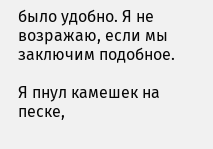было удобно. Я не возражаю, если мы заключим подобное.

Я пнул камешек на песке,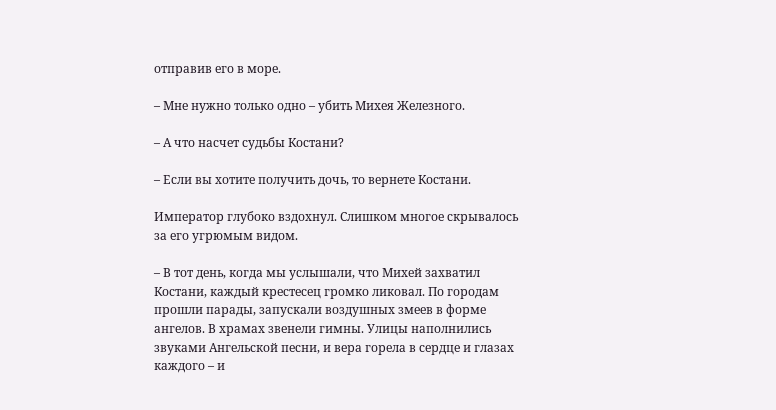отправив его в море.

– Мне нужно только одно – убить Михея Железного.

– А что насчет судьбы Костани?

– Если вы хотите получить дочь, то вернете Костани.

Император глубоко вздохнул. Слишком многое скрывалось за его угрюмым видом.

– В тот день, когда мы услышали, что Михей захватил Костани, каждый крестесец громко ликовал. По городам прошли парады, запускали воздушных змеев в форме ангелов. В храмах звенели гимны. Улицы наполнились звуками Ангельской песни, и вера горела в сердце и глазах каждого – и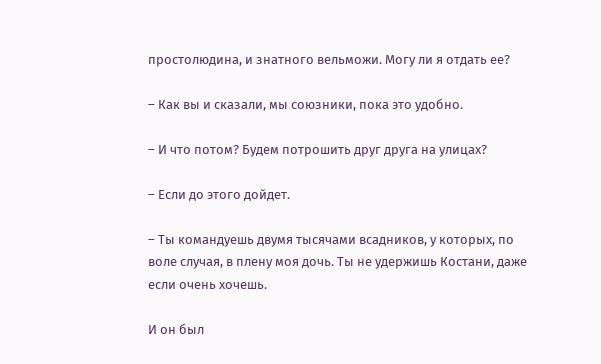простолюдина, и знатного вельможи. Могу ли я отдать ее?

– Как вы и сказали, мы союзники, пока это удобно.

– И что потом? Будем потрошить друг друга на улицах?

– Если до этого дойдет.

– Ты командуешь двумя тысячами всадников, у которых, по воле случая, в плену моя дочь. Ты не удержишь Костани, даже если очень хочешь.

И он был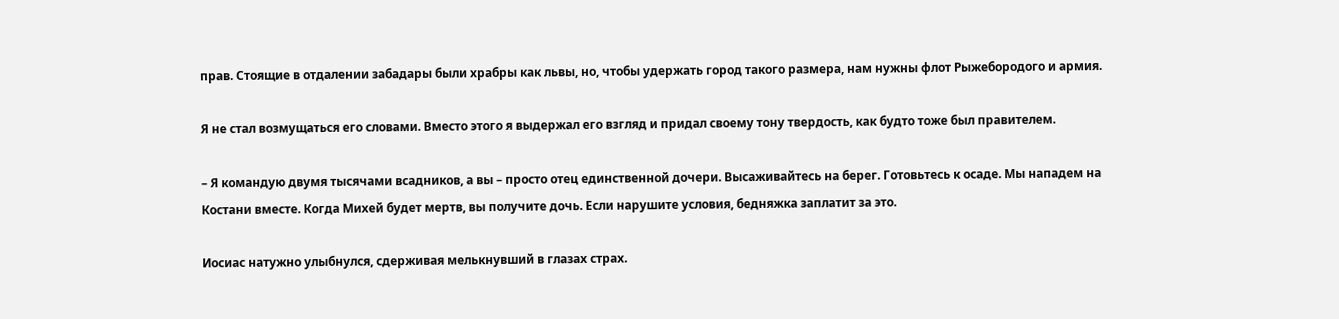прав. Стоящие в отдалении забадары были храбры как львы, но, чтобы удержать город такого размера, нам нужны флот Рыжебородого и армия.

Я не стал возмущаться его словами. Вместо этого я выдержал его взгляд и придал своему тону твердость, как будто тоже был правителем.

– Я командую двумя тысячами всадников, а вы – просто отец единственной дочери. Высаживайтесь на берег. Готовьтесь к осаде. Мы нападем на Костани вместе. Когда Михей будет мертв, вы получите дочь. Если нарушите условия, бедняжка заплатит за это.

Иосиас натужно улыбнулся, сдерживая мелькнувший в глазах страх.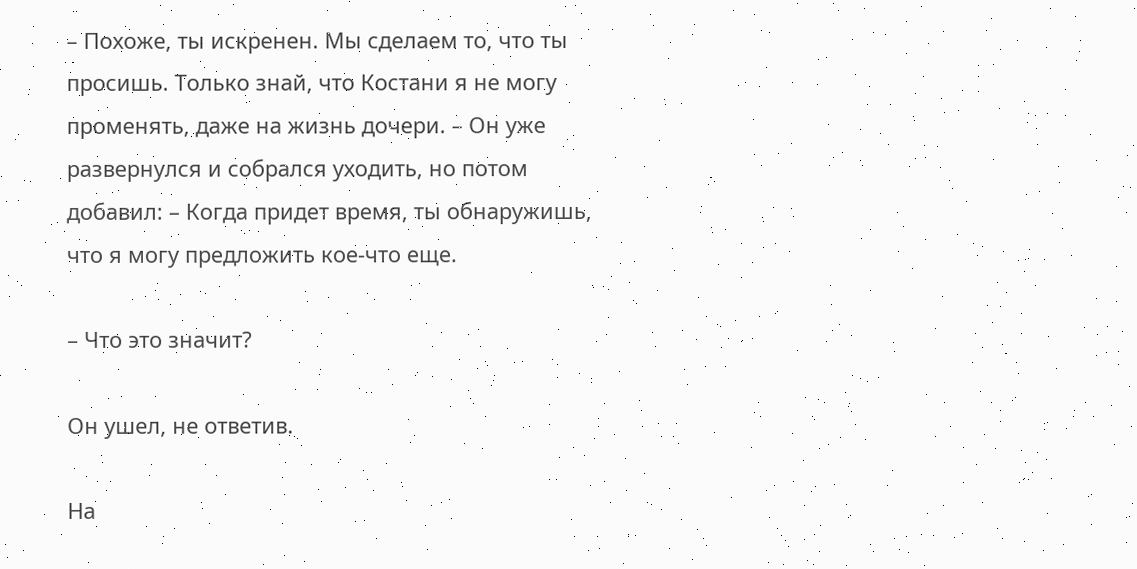– Похоже, ты искренен. Мы сделаем то, что ты просишь. Только знай, что Костани я не могу променять, даже на жизнь дочери. – Он уже развернулся и собрался уходить, но потом добавил: – Когда придет время, ты обнаружишь, что я могу предложить кое-что еще.

– Что это значит?

Он ушел, не ответив.

На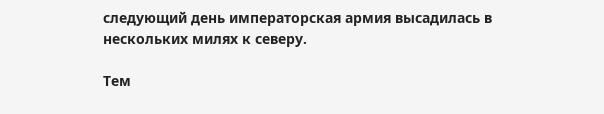следующий день императорская армия высадилась в нескольких милях к северу.

Тем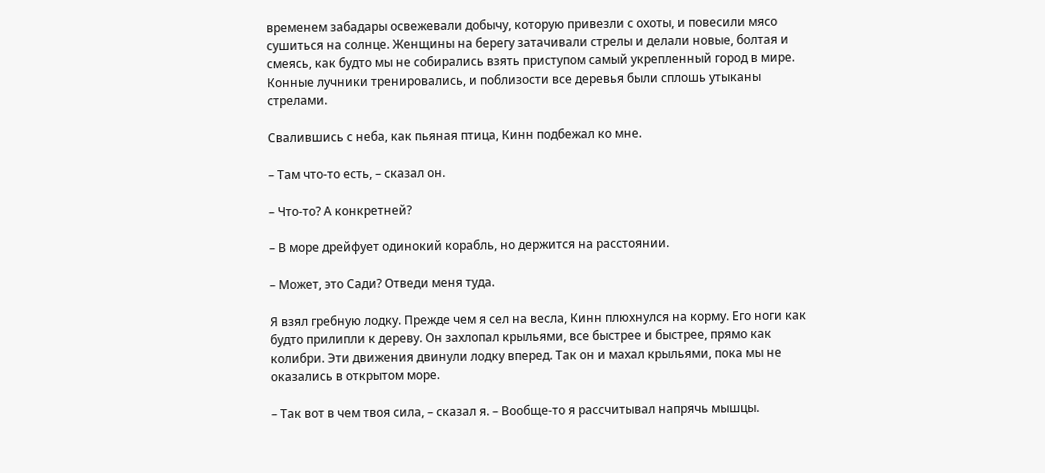временем забадары освежевали добычу, которую привезли с охоты, и повесили мясо сушиться на солнце. Женщины на берегу затачивали стрелы и делали новые, болтая и смеясь, как будто мы не собирались взять приступом самый укрепленный город в мире. Конные лучники тренировались, и поблизости все деревья были сплошь утыканы стрелами.

Свалившись с неба, как пьяная птица, Кинн подбежал ко мне.

– Там что-то есть, – сказал он.

– Что-то? А конкретней?

– В море дрейфует одинокий корабль, но держится на расстоянии.

– Может, это Сади? Отведи меня туда.

Я взял гребную лодку. Прежде чем я сел на весла, Кинн плюхнулся на корму. Его ноги как будто прилипли к дереву. Он захлопал крыльями, все быстрее и быстрее, прямо как колибри. Эти движения двинули лодку вперед. Так он и махал крыльями, пока мы не оказались в открытом море.

– Так вот в чем твоя сила, – сказал я. – Вообще-то я рассчитывал напрячь мышцы.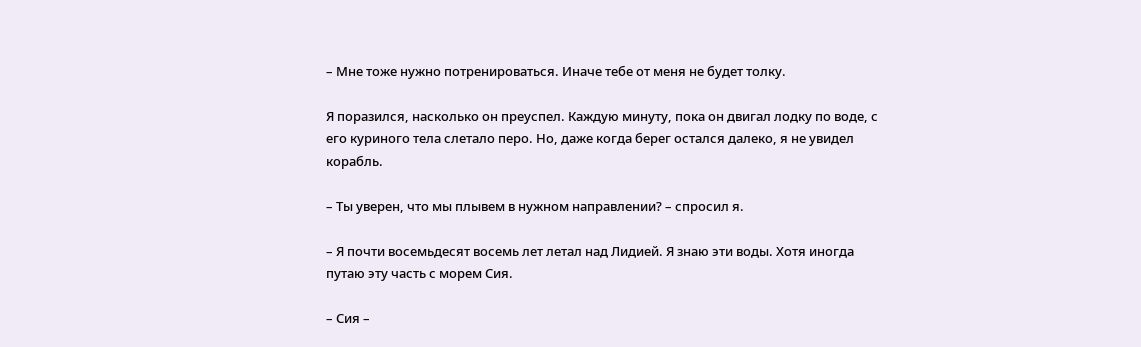– Мне тоже нужно потренироваться. Иначе тебе от меня не будет толку.

Я поразился, насколько он преуспел. Каждую минуту, пока он двигал лодку по воде, с его куриного тела слетало перо. Но, даже когда берег остался далеко, я не увидел корабль.

– Ты уверен, что мы плывем в нужном направлении? – спросил я.

– Я почти восемьдесят восемь лет летал над Лидией. Я знаю эти воды. Хотя иногда путаю эту часть с морем Сия.

– Сия –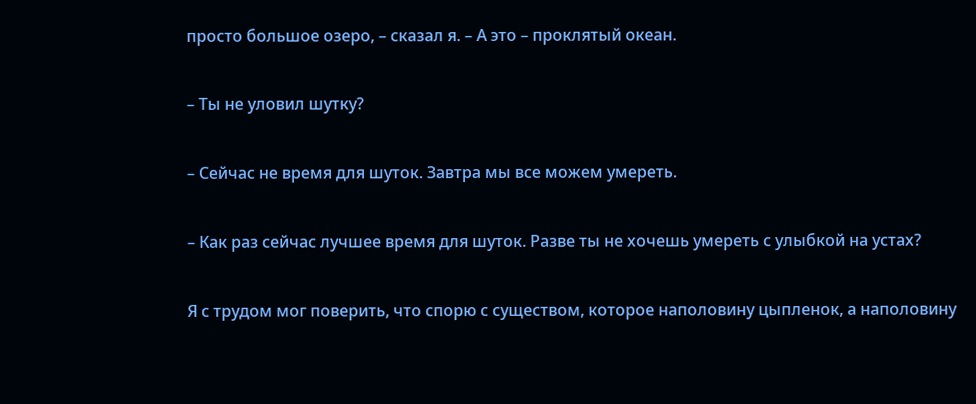просто большое озеро, – сказал я. – А это – проклятый океан.

– Ты не уловил шутку?

– Сейчас не время для шуток. Завтра мы все можем умереть.

– Как раз сейчас лучшее время для шуток. Разве ты не хочешь умереть с улыбкой на устах?

Я с трудом мог поверить, что спорю с существом, которое наполовину цыпленок, а наполовину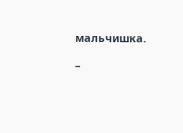мальчишка.

–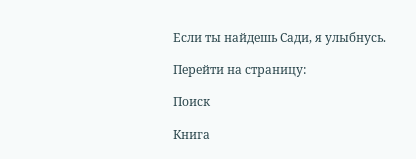Если ты найдешь Сади, я улыбнусь.

Перейти на страницу:

Поиск

Книга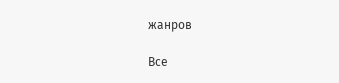жанров

Все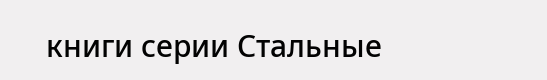книги серии Стальные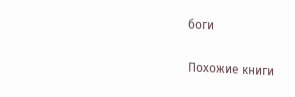боги

Похожие книги